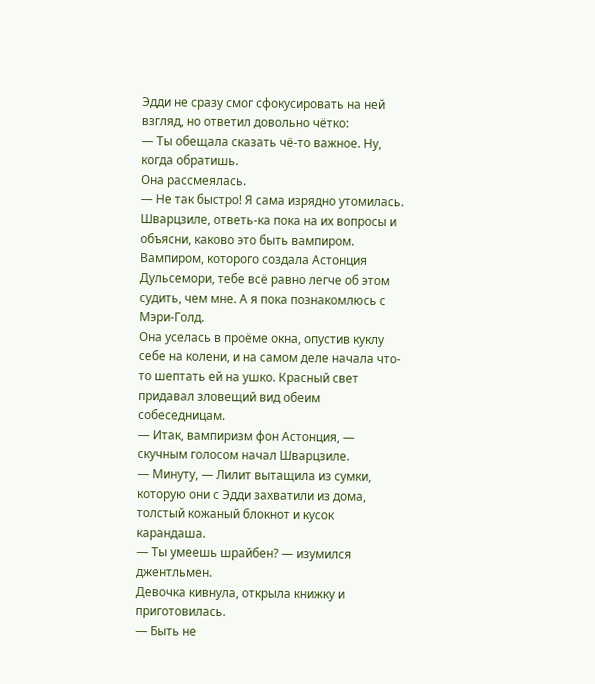Эдди не сразу смог сфокусировать на ней взгляд, но ответил довольно чётко:
— Ты обещала сказать чё-то важное. Ну, когда обратишь.
Она рассмеялась.
— Не так быстро! Я сама изрядно утомилась. Шварцзиле, ответь-ка пока на их вопросы и объясни, каково это быть вампиром. Вампиром, которого создала Астонция Дульсемори, тебе всë равно легче об этом судить, чем мне. А я пока познакомлюсь с Мэри-Голд.
Она уселась в проёме окна, опустив куклу себе на колени, и на самом деле начала что-то шептать ей на ушко. Красный свет придавал зловещий вид обеим собеседницам.
— Итак, вампиризм фон Астонция, — скучным голосом начал Шварцзиле.
— Минуту, — Лилит вытащила из сумки, которую они с Эдди захватили из дома, толстый кожаный блокнот и кусок карандаша.
— Ты умеешь шрайбен? — изумился джентльмен.
Девочка кивнула, открыла книжку и приготовилась.
— Быть не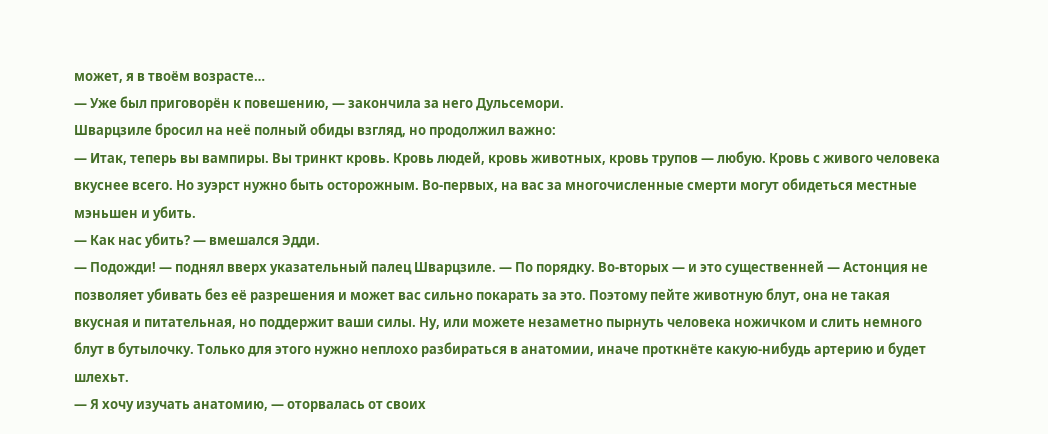может, я в твоём возрасте…
— Уже был приговорён к повешению, — закончила за него Дульсемори.
Шварцзиле бросил на неë полный обиды взгляд, но продолжил важно:
— Итак, теперь вы вампиры. Вы тринкт кровь. Кровь людей, кровь животных, кровь трупов — любую. Кровь с живого человека вкуснее всего. Но зуэрст нужно быть осторожным. Во-первых, на вас за многочисленные смерти могут обидеться местные мэньшен и убить.
— Как нас убить? — вмешался Эдди.
— Подожди! — поднял вверх указательный палец Шварцзиле. — По порядку. Во-вторых — и это существенней — Астонция не позволяет убивать без её разрешения и может вас сильно покарать за это. Поэтому пейте животную блут, она не такая вкусная и питательная, но поддержит ваши силы. Ну, или можете незаметно пырнуть человека ножичком и слить немного блут в бутылочку. Только для этого нужно неплохо разбираться в анатомии, иначе проткнёте какую-нибудь артерию и будет шлехьт.
— Я хочу изучать анатомию, — оторвалась от своих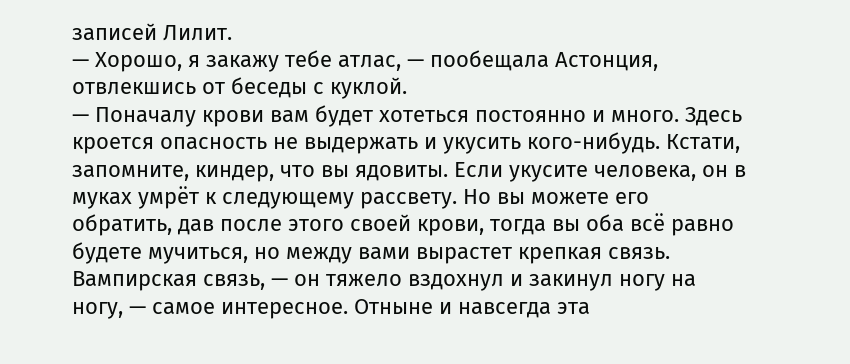записей Лилит.
— Хорошо, я закажу тебе атлас, — пообещала Астонция, отвлекшись от беседы с куклой.
— Поначалу крови вам будет хотеться постоянно и много. Здесь кроется опасность не выдержать и укусить кого-нибудь. Кстати, запомните, киндер, что вы ядовиты. Если укусите человека, он в муках умрёт к следующему рассвету. Но вы можете его обратить, дав после этого своей крови, тогда вы оба всë равно будете мучиться, но между вами вырастет крепкая связь.
Вампирская связь, — он тяжело вздохнул и закинул ногу на ногу, — самое интересное. Отныне и навсегда эта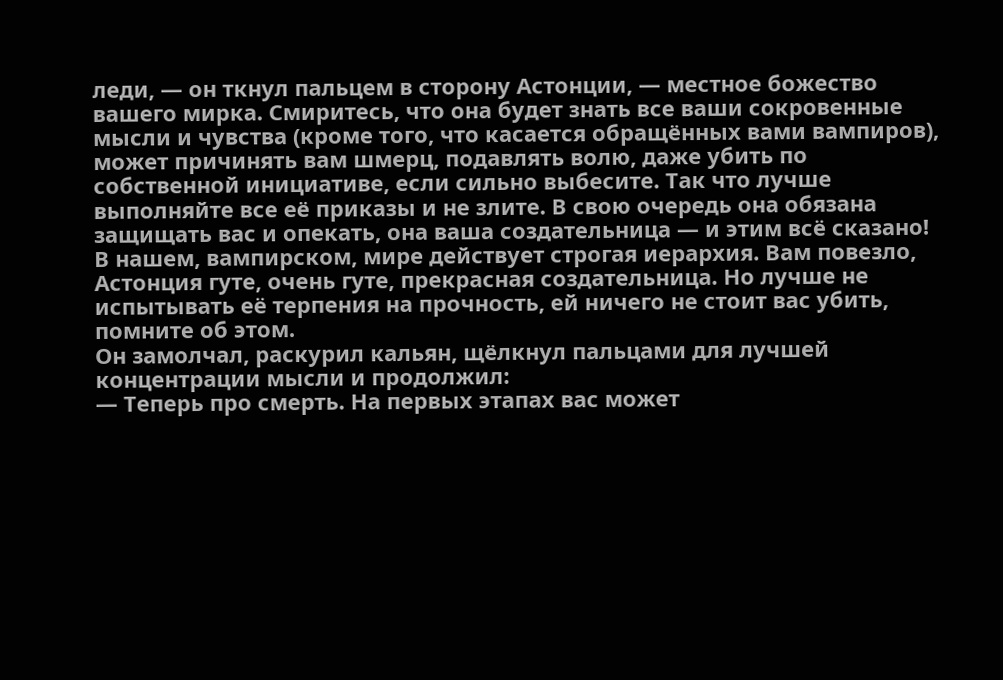леди, — он ткнул пальцем в сторону Астонции, — местное божество вашего мирка. Смиритесь, что она будет знать все ваши сокровенные мысли и чувства (кроме того, что касается обращённых вами вампиров), может причинять вам шмерц, подавлять волю, даже убить по собственной инициативе, если сильно выбесите. Так что лучше выполняйте все её приказы и не злите. В свою очередь она обязана защищать вас и опекать, она ваша создательница — и этим всë сказано!
В нашем, вампирском, мире действует строгая иерархия. Вам повезло, Астонция гуте, очень гуте, прекрасная создательница. Но лучше не испытывать еë терпения на прочность, ей ничего не стоит вас убить, помните об этом.
Он замолчал, раскурил кальян, щёлкнул пальцами для лучшей концентрации мысли и продолжил:
— Теперь про смерть. На первых этапах вас может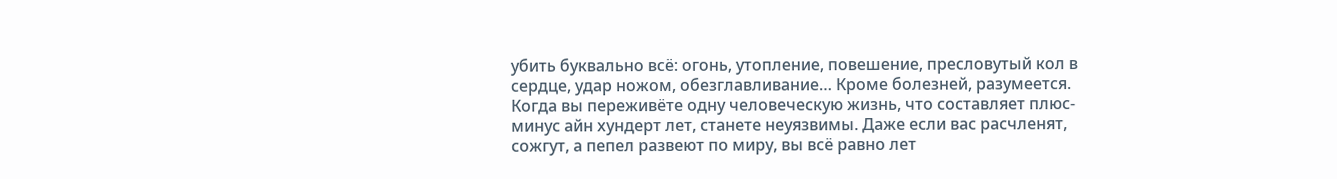убить буквально всë: огонь, утопление, повешение, пресловутый кол в сердце, удар ножом, обезглавливание… Кроме болезней, разумеется. Когда вы переживёте одну человеческую жизнь, что составляет плюс-минус айн хундерт лет, станете неуязвимы. Даже если вас расчленят, сожгут, а пепел развеют по миру, вы всë равно лет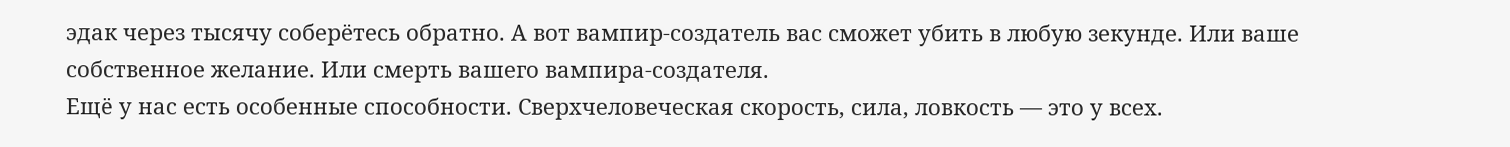эдак через тысячу соберётесь обратно. А вот вампир-создатель вас сможет убить в любую зекунде. Или ваше собственное желание. Или смерть вашего вампира-создателя.
Ещë у нас есть особенные способности. Сверхчеловеческая скорость, сила, ловкость — это у всех.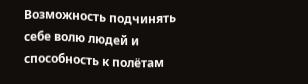Возможность подчинять себе волю людей и способность к полётам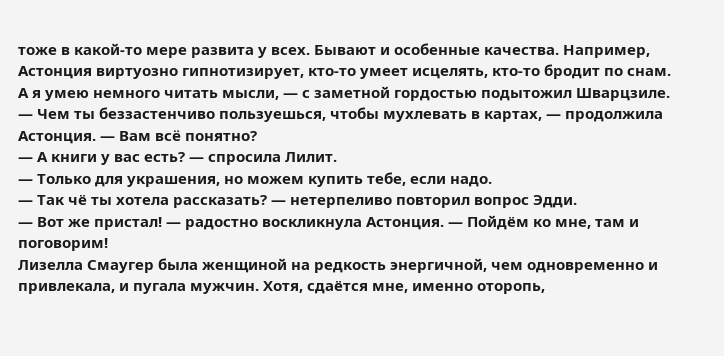тоже в какой-то мере развита у всех. Бывают и особенные качества. Например, Астонция виртуозно гипнотизирует, кто-то умеет исцелять, кто-то бродит по снам. А я умею немного читать мысли, — с заметной гордостью подытожил Шварцзиле.
— Чем ты беззастенчиво пользуешься, чтобы мухлевать в картах, — продолжила Астонция. — Вам всë понятно?
— А книги у вас есть? — спросила Лилит.
— Только для украшения, но можем купить тебе, если надо.
— Так чё ты хотела рассказать? — нетерпеливо повторил вопрос Эдди.
— Вот же пристал! — радостно воскликнула Астонция. — Пойдём ко мне, там и поговорим!
Лизелла Смаугер была женщиной на редкость энергичной, чем одновременно и привлекала, и пугала мужчин. Хотя, сдаётся мне, именно оторопь,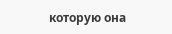которую она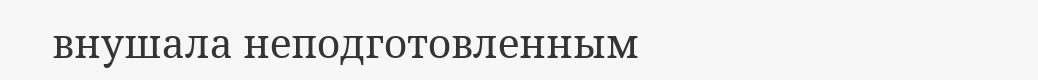внушала неподготовленным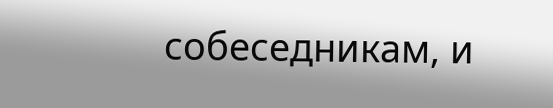собеседникам, и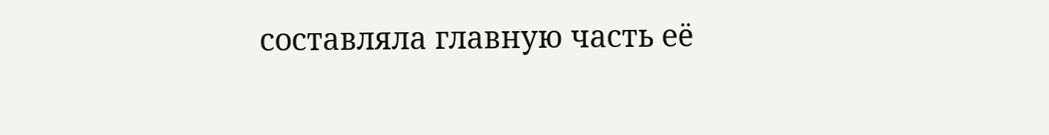составляла главную часть еë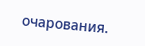очарования.